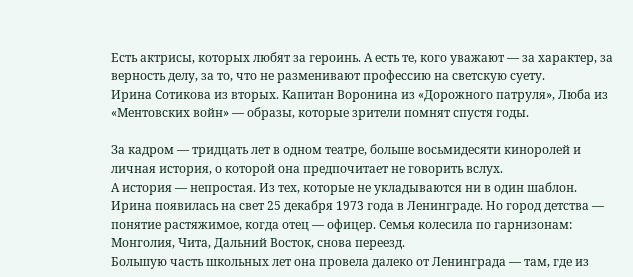Есть актрисы, которых любят за героинь. А есть те, кого уважают — за характер, за верность делу, за то, что не разменивают профессию на светскую суету.
Ирина Сотикова из вторых. Капитан Воронина из «Дорожного патруля», Люба из «Ментовских войн» — образы, которые зрители помнят спустя годы.

За кадром — тридцать лет в одном театре, больше восьмидесяти киноролей и личная история, о которой она предпочитает не говорить вслух.
А история — непростая. Из тех, которые не укладываются ни в один шаблон.
Ирина появилась на свет 25 декабря 1973 года в Ленинграде. Но город детства — понятие растяжимое, когда отец — офицер. Семья колесила по гарнизонам: Монголия, Чита, Дальний Восток, снова переезд.
Большую часть школьных лет она провела далеко от Ленинграда — там, где из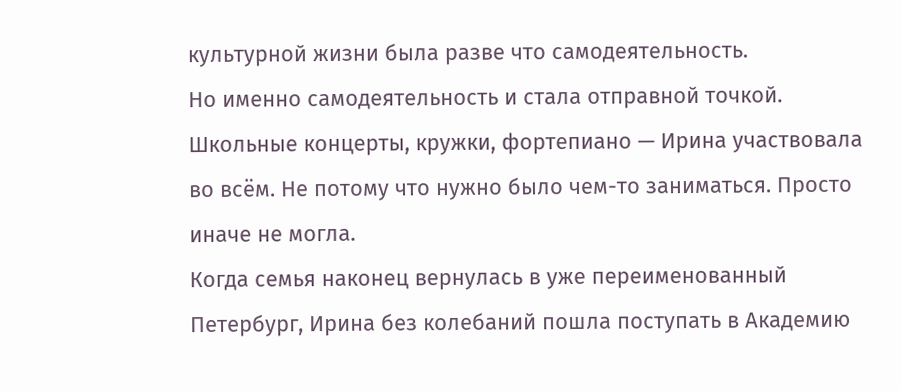культурной жизни была разве что самодеятельность.
Но именно самодеятельность и стала отправной точкой. Школьные концерты, кружки, фортепиано — Ирина участвовала во всём. Не потому что нужно было чем-то заниматься. Просто иначе не могла.
Когда семья наконец вернулась в уже переименованный Петербург, Ирина без колебаний пошла поступать в Академию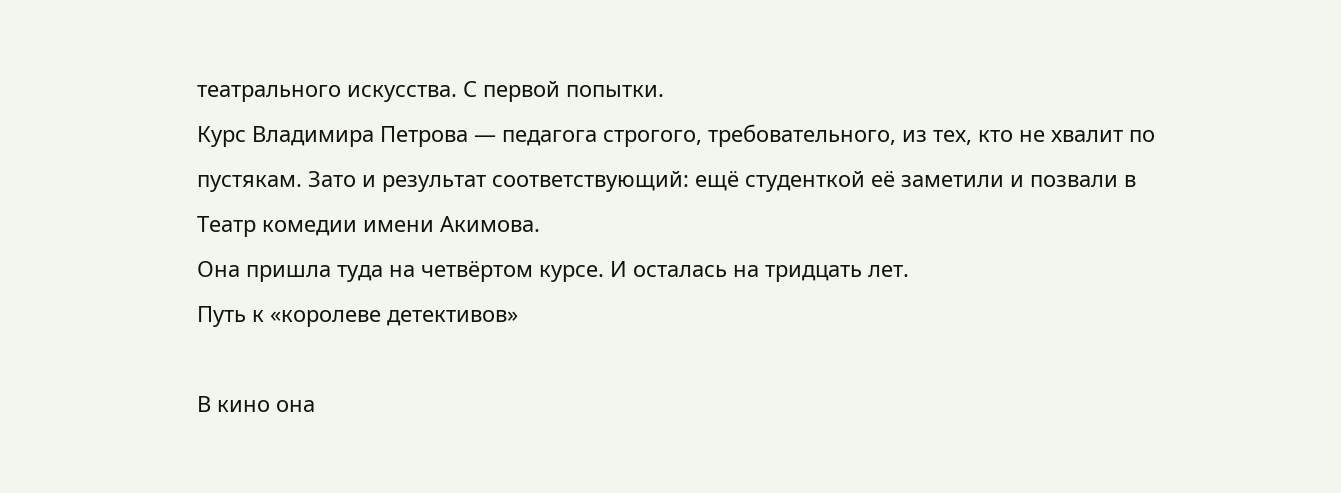театрального искусства. С первой попытки.
Курс Владимира Петрова — педагога строгого, требовательного, из тех, кто не хвалит по пустякам. Зато и результат соответствующий: ещё студенткой её заметили и позвали в Театр комедии имени Акимова.
Она пришла туда на четвёртом курсе. И осталась на тридцать лет.
Путь к «королеве детективов»

В кино она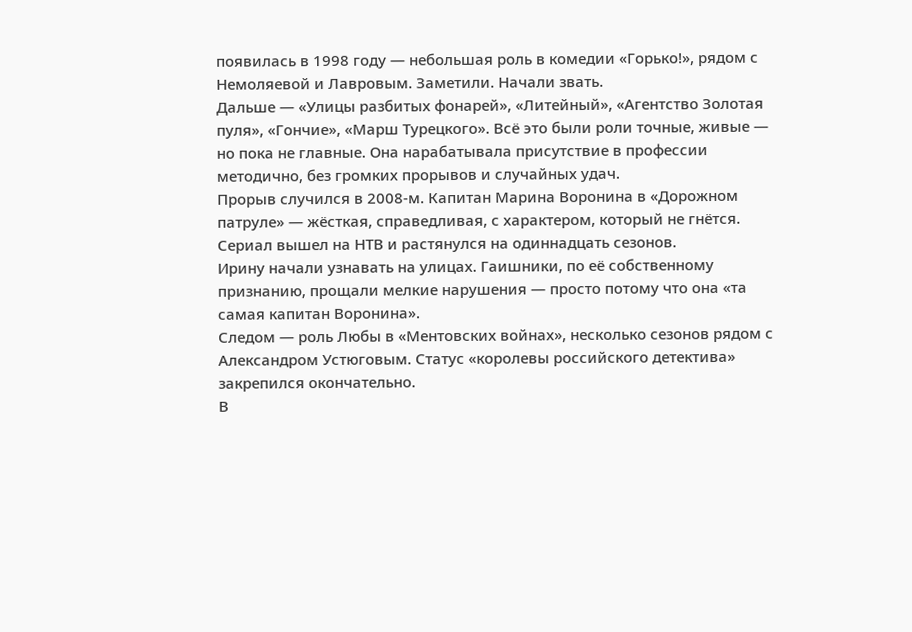появилась в 1998 году — небольшая роль в комедии «Горько!», рядом с Немоляевой и Лавровым. Заметили. Начали звать.
Дальше — «Улицы разбитых фонарей», «Литейный», «Агентство Золотая пуля», «Гончие», «Марш Турецкого». Всё это были роли точные, живые — но пока не главные. Она нарабатывала присутствие в профессии методично, без громких прорывов и случайных удач.
Прорыв случился в 2008-м. Капитан Марина Воронина в «Дорожном патруле» — жёсткая, справедливая, с характером, который не гнётся. Сериал вышел на НТВ и растянулся на одиннадцать сезонов.
Ирину начали узнавать на улицах. Гаишники, по её собственному признанию, прощали мелкие нарушения — просто потому что она «та самая капитан Воронина».
Следом — роль Любы в «Ментовских войнах», несколько сезонов рядом с Александром Устюговым. Статус «королевы российского детектива» закрепился окончательно.
В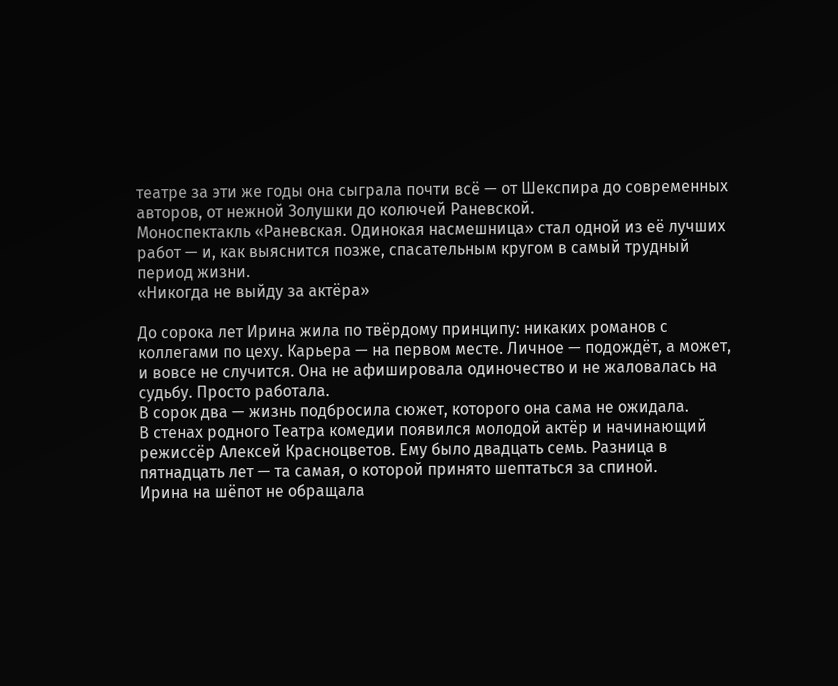театре за эти же годы она сыграла почти всё — от Шекспира до современных авторов, от нежной Золушки до колючей Раневской.
Моноспектакль «Раневская. Одинокая насмешница» стал одной из её лучших работ — и, как выяснится позже, спасательным кругом в самый трудный период жизни.
«Никогда не выйду за актёра»

До сорока лет Ирина жила по твёрдому принципу: никаких романов с коллегами по цеху. Карьера — на первом месте. Личное — подождёт, а может, и вовсе не случится. Она не афишировала одиночество и не жаловалась на судьбу. Просто работала.
В сорок два — жизнь подбросила сюжет, которого она сама не ожидала.
В стенах родного Театра комедии появился молодой актёр и начинающий режиссёр Алексей Красноцветов. Ему было двадцать семь. Разница в пятнадцать лет — та самая, о которой принято шептаться за спиной.
Ирина на шёпот не обращала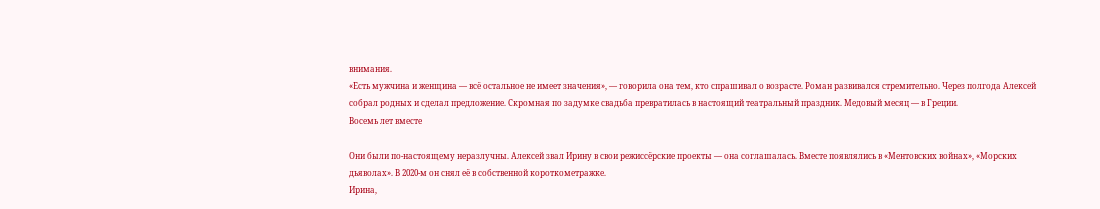внимания.
«Есть мужчина и женщина — всё остальное не имеет значения», — говорила она тем, кто спрашивал о возрасте. Роман развивался стремительно. Через полгода Алексей собрал родных и сделал предложение. Скромная по задумке свадьба превратилась в настоящий театральный праздник. Медовый месяц — в Греции.
Восемь лет вместе

Они были по-настоящему неразлучны. Алексей звал Ирину в свои режиссёрские проекты — она соглашалась. Вместе появлялись в «Ментовских войнах», «Морских дьяволах». В 2020-м он снял её в собственной короткометражке.
Ирина,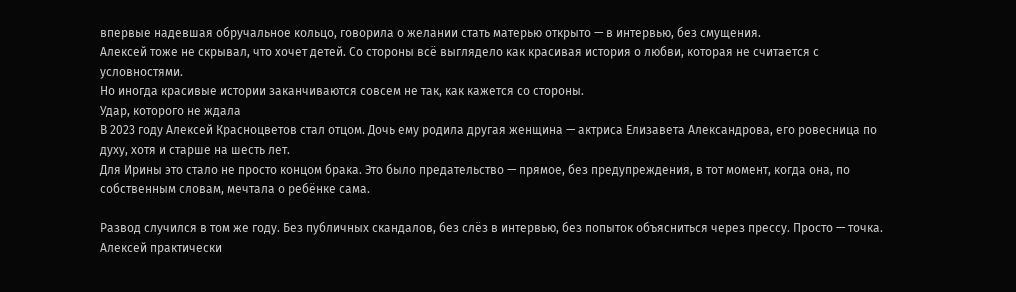впервые надевшая обручальное кольцо, говорила о желании стать матерью открыто — в интервью, без смущения.
Алексей тоже не скрывал, что хочет детей. Со стороны всё выглядело как красивая история о любви, которая не считается с условностями.
Но иногда красивые истории заканчиваются совсем не так, как кажется со стороны.
Удар, которого не ждала
В 2023 году Алексей Красноцветов стал отцом. Дочь ему родила другая женщина — актриса Елизавета Александрова, его ровесница по духу, хотя и старше на шесть лет.
Для Ирины это стало не просто концом брака. Это было предательство — прямое, без предупреждения, в тот момент, когда она, по собственным словам, мечтала о ребёнке сама.

Развод случился в том же году. Без публичных скандалов, без слёз в интервью, без попыток объясниться через прессу. Просто — точка. Алексей практически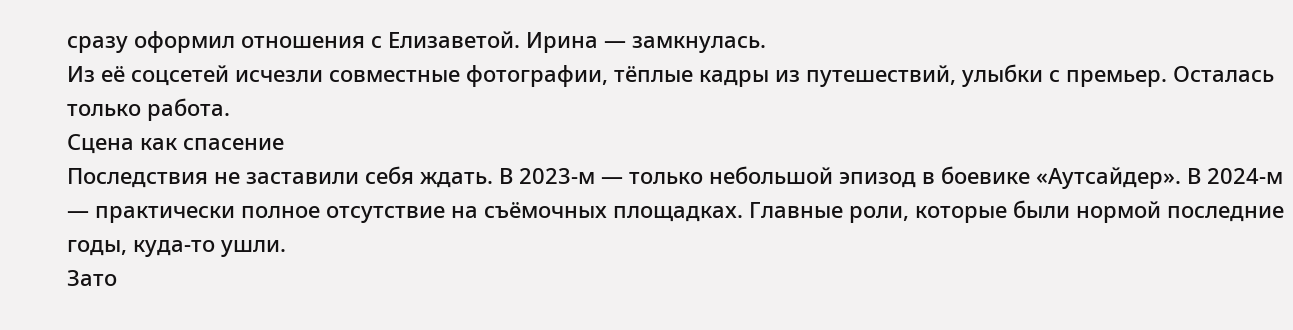сразу оформил отношения с Елизаветой. Ирина — замкнулась.
Из её соцсетей исчезли совместные фотографии, тёплые кадры из путешествий, улыбки с премьер. Осталась только работа.
Сцена как спасение
Последствия не заставили себя ждать. В 2023-м — только небольшой эпизод в боевике «Аутсайдер». В 2024-м — практически полное отсутствие на съёмочных площадках. Главные роли, которые были нормой последние годы, куда-то ушли.
Зато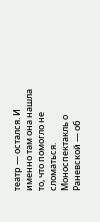театр — остался. И именно там она нашла то, что помогло не сломаться.
Моноспектакль о Раневской — об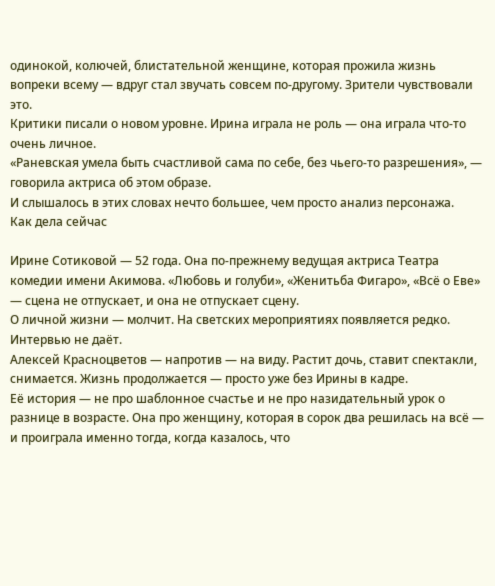одинокой, колючей, блистательной женщине, которая прожила жизнь вопреки всему — вдруг стал звучать совсем по-другому. Зрители чувствовали это.
Критики писали о новом уровне. Ирина играла не роль — она играла что-то очень личное.
«Раневская умела быть счастливой сама по себе, без чьего-то разрешения», — говорила актриса об этом образе.
И слышалось в этих словах нечто большее, чем просто анализ персонажа.
Как дела сейчас

Ирине Сотиковой — 52 года. Она по-прежнему ведущая актриса Театра комедии имени Акимова. «Любовь и голуби», «Женитьба Фигаро», «Всё о Еве» — сцена не отпускает, и она не отпускает сцену.
О личной жизни — молчит. На светских мероприятиях появляется редко. Интервью не даёт.
Алексей Красноцветов — напротив — на виду. Растит дочь, ставит спектакли, снимается. Жизнь продолжается — просто уже без Ирины в кадре.
Её история — не про шаблонное счастье и не про назидательный урок о разнице в возрасте. Она про женщину, которая в сорок два решилась на всё — и проиграла именно тогда, когда казалось, что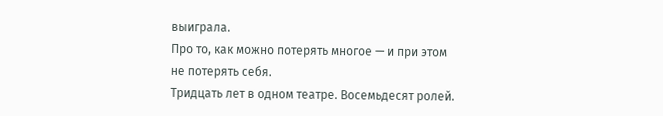выиграла.
Про то, как можно потерять многое — и при этом не потерять себя.
Тридцать лет в одном театре. Восемьдесят ролей.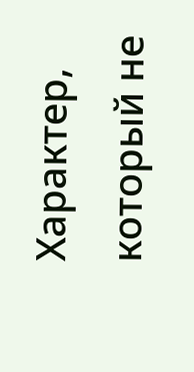Характер, который не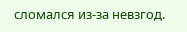сломался из-за невзгод.